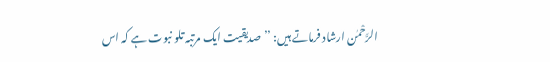الرَّحْمٰن ارشاد فرماتے ہیں: ’’صدیقیت ایک مرتبہ تلو نبوت ہے کہ اس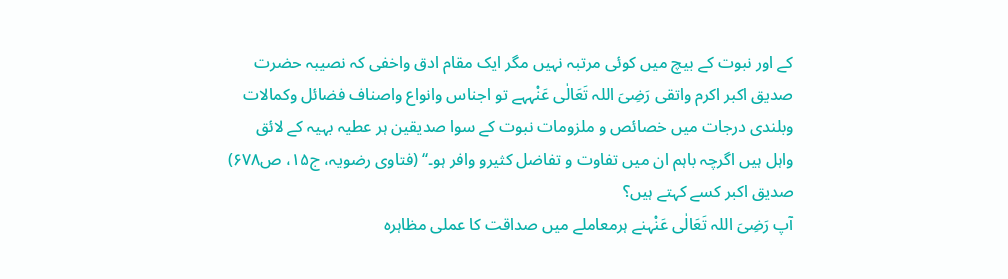کے اور نبوت کے بیچ میں کوئی مرتبہ نہیں مگر ایک مقام ادق واخفی کہ نصیبہ حضرت صدیق اکبر اکرم واتقی رَضِیَ اللہ تَعَالٰی عَنْہہے تو اجناس وانواع واصناف فضائل وکمالات وبلندی درجات میں خصائص و ملزومات نبوت کے سوا صدیقین ہر عطیہ بہیہ کے لائق واہل ہیں اگرچہ باہم ان میں تفاوت و تفاضل کثیرو وافر ہو۔‘‘ (فتاوی رضویہ، ج۱۵، ص۶۷۸)
صدیق اکبر کسے کہتے ہیں؟
آپ رَضِیَ اللہ تَعَالٰی عَنْہنے ہرمعاملے میں صداقت کا عملی مظاہرہ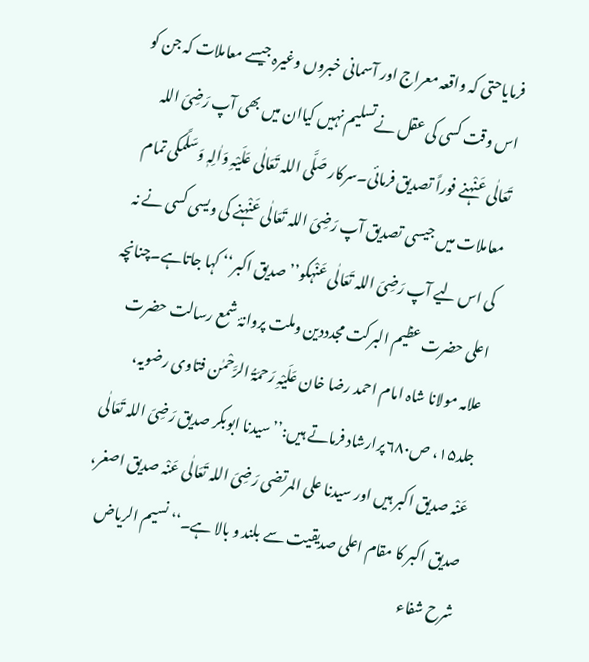فرمایاحتی کہ واقعہ معراج اور آسمانی خبروں وغیرہ جیسے معاملات کہ جن کو اس وقت کسی کی عقل نےتسلیم نہیں کیاان میں بھی آپ رَضِیَ اللہ تَعَالٰی عَنْہنے فوراً تصدیق فرمائی۔سرکار صَلَّی اللہ تَعَالٰی عَلَیْہِ وَاٰلِہٖ وَسَلَّمکی تمام معاملات میں جیسی تصدیق آپ رَضِیَ اللہ تَعَالٰی عَنْہنے کی ویسی کسی نے نہ کی اس لیے آپ رَضِیَ اللہ تَعَالٰی عَنْہکو’’ صدیق اکبر‘‘ کہا جاتاہے۔چنانچہ اعلی حضرت عظیم البرکت مجدددین وملت پروانۂ شمع رسالت حضرت علامہ مولانا شاہ امام احمد رضا خان عَلَیْہِ رَحمَۃُ الرَّحْمٰن فتاوی رضویہ، جلد۱۵، ص۶۸۰پرارشاد فرماتے ہیں:’’سیدنا ابوبکر صدیق رَضِیَ اللہ تَعَالٰی عَنْہ صدیق اکبر ہیں اور سیدنا علی المرتضی رَضِیَ اللہ تَعَالٰی عَنْہ صدیق اصغر، صدیق اکبر کا مقام اعلی صدیقیت سے بلند و بالا ہے۔‘‘ نسیم الریاض شرح شفاء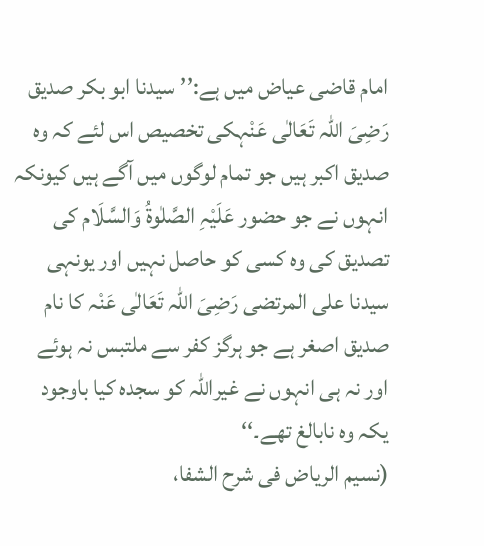امام قاضی عیاض میں ہے:’’سیدنا ابو بکر صدیق رَضِیَ اللہ تَعَالٰی عَنْہکی تخصیص اس لئے کہ وہ صدیق اکبر ہیں جو تمام لوگوں میں آگے ہیں کیونکہ انہوں نے جو حضور عَلَیْہِ الصَّلٰوۃُ وَالسَّلَام کی تصدیق کی وہ کسی کو حاصل نہیں اور یونہی سیدنا علی المرتضی رَضِیَ اللہ تَعَالٰی عَنْہ کا نام صدیق اصغر ہے جو ہرگز کفر سے ملتبس نہ ہوئے اور نہ ہی انہوں نے غیراللہ کو سجدہ کیا باوجود یکہ وہ نابالغ تھے۔‘‘
(نسیم الریاض فی شرح الشفا،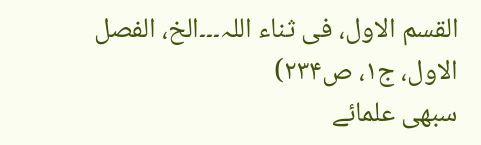القسم الاول، فی ثناء اللہ۔۔۔الخ، الفصل الاول، ج۱، ص۲۳۴)
سبھی علمائے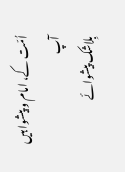اُمّت کے، امام و پیشوا ہیں آپ
بِلاشک پیشوائے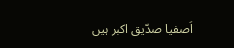اَصفیا صدّیق اکبر ہیں